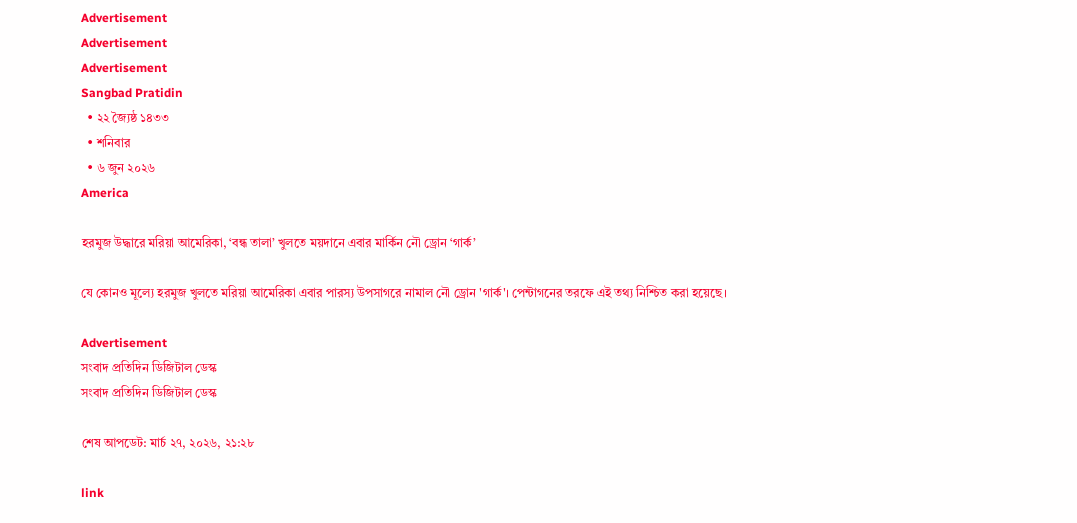Advertisement
Advertisement
Advertisement
Sangbad Pratidin
  • ২২ জ্যৈষ্ঠ ১৪৩৩
  • শনিবার
  • ৬ জুন ২০২৬
America

হরমুজ উদ্ধারে মরিয়া আমেরিকা, ‘বন্ধ তালা’ খুলতে ময়দানে এবার মার্কিন নৌ ড্রোন ‘গার্ক’

যে কোনও মূল্যে হরমুজ খুলতে মরিয়া আমেরিকা এবার পারস্য উপসাগরে নামাল নৌ ড্রোন 'গার্ক'। পেন্টাগনের তরফে এই তথ্য নিশ্চিত করা হয়েছে।

Advertisement
সংবাদ প্রতিদিন ডিজিটাল ডেস্ক
সংবাদ প্রতিদিন ডিজিটাল ডেস্ক

শেষ আপডেট: মার্চ ২৭, ২০২৬, ২১:২৮

link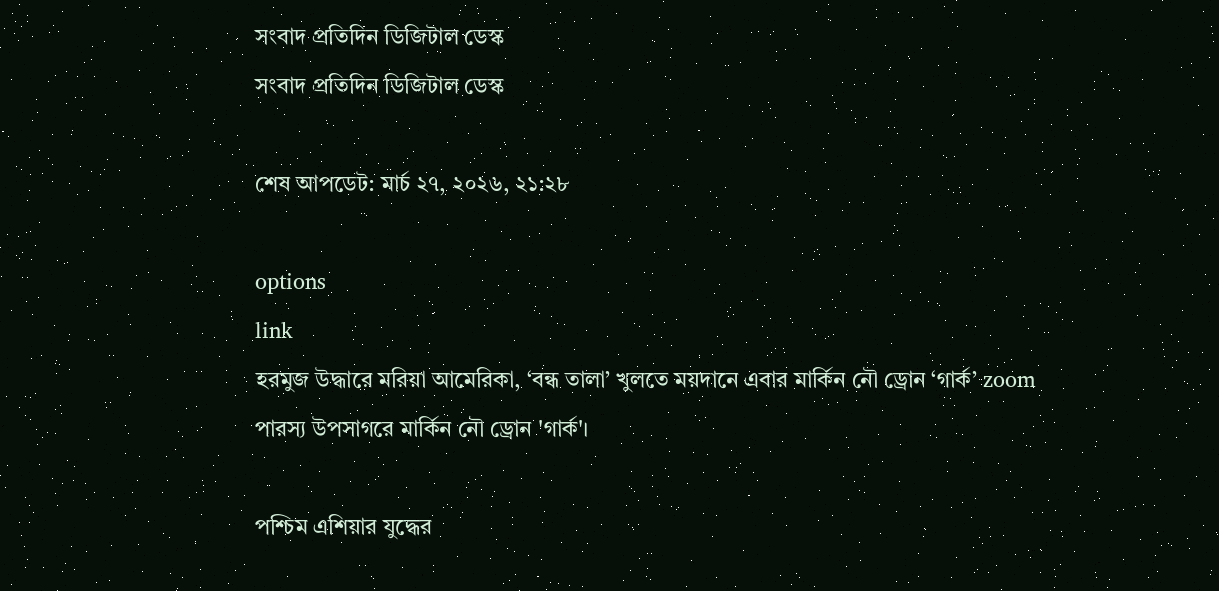সংবাদ প্রতিদিন ডিজিটাল ডেস্ক
সংবাদ প্রতিদিন ডিজিটাল ডেস্ক

শেষ আপডেট: মার্চ ২৭, ২০২৬, ২১:২৮

options
link
হরমুজ উদ্ধারে মরিয়া আমেরিকা, ‘বন্ধ তালা’ খুলতে ময়দানে এবার মার্কিন নৌ ড্রোন ‘গার্ক’ zoom
পারস্য উপসাগরে মার্কিন নৌ ড্রোন 'গার্ক'।

পশ্চিম এশিয়ার যুদ্ধের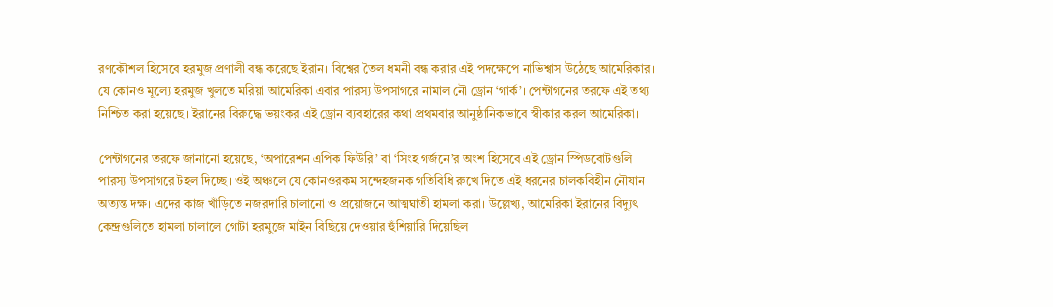রণকৌশল হিসেবে হরমুজ প্রণালী বন্ধ করেছে ইরান। বিশ্বের তৈল ধমনী বন্ধ করার এই পদক্ষেপে নাভিশ্বাস উঠেছে আমেরিকার। যে কোনও মূল্যে হরমুজ খুলতে মরিয়া আমেরিকা এবার পারস্য উপসাগরে নামাল নৌ ড্রোন ‘গার্ক’। পেন্টাগনের তরফে এই তথ্য নিশ্চিত করা হয়েছে। ইরানের বিরুদ্ধে ভয়ংকর এই ড্রোন ব্যবহারের কথা প্রথমবার আনুষ্ঠানিকভাবে স্বীকার করল আমেরিকা।

পেন্টাগনের তরফে জানানো হয়েছে, ‘অপারেশন এপিক ফিউরি’ বা ‘সিংহ গর্জনে’র অংশ হিসেবে এই ড্রোন স্পিডবোটগুলি পারস্য উপসাগরে টহল দিচ্ছে। ওই অঞ্চলে যে কোনওরকম সন্দেহজনক গতিবিধি রুখে দিতে এই ধরনের চালকবিহীন নৌযান অত্যন্ত দক্ষ। এদের কাজ খাঁড়িতে নজরদারি চালানো ও প্রয়োজনে আত্মঘাতী হামলা করা। উল্লেখ্য, আমেরিকা ইরানের বিদ্যুৎ কেন্দ্রগুলিতে হামলা চালালে গোটা হরমুজে মাইন বিছিয়ে দেওয়ার হুঁশিয়ারি দিয়েছিল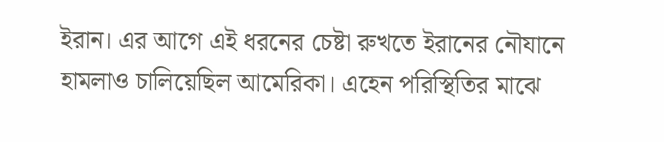ইরান। এর আগে এই ধরনের চেষ্টা রুখতে ইরানের নৌযানে হামলাও চালিয়েছিল আমেরিকা। এহেন পরিস্থিতির মাঝে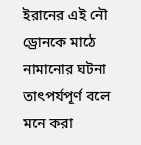ইরানের এই নৌ ড্রোনকে মাঠে নামানোর ঘটনা তাৎপর্যপূর্ণ বলে মনে করা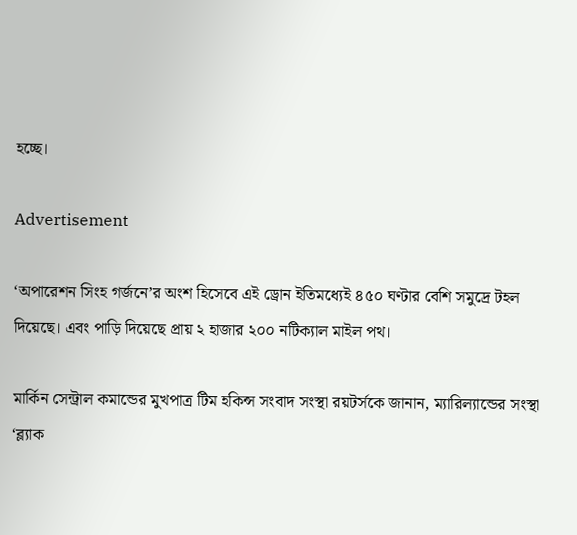হচ্ছে।

Advertisement

‘অপারেশন সিংহ গর্জনে’র অংশ হিসেবে এই ড্রোন ইতিমধ্যেই ৪৫০ ঘণ্টার বেশি সমুদ্রে টহল দিয়েছে। এবং পাড়ি দিয়েছে প্রায় ২ হাজার ২০০ নটিক্যাল মাইল পথ।

মার্কিন সেন্ট্রাল কমান্ডের মুখপাত্র টিম হকিন্স সংবাদ সংস্থা রয়টর্সকে জানান, ম্যারিল্যান্ডের সংস্থা ‘ব্ল্যাক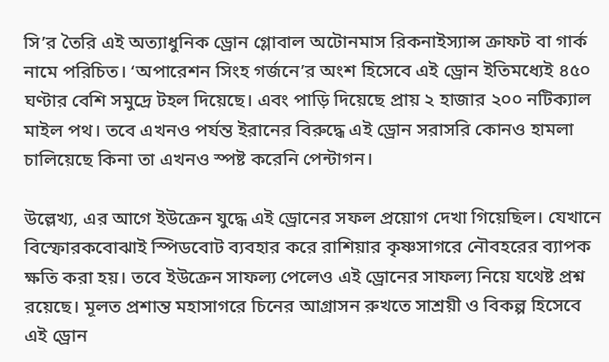সি’র তৈরি এই অত্যাধুনিক ড্রোন গ্লোবাল অটোনমাস রিকনাইস্যান্স ক্রাফট বা গার্ক নামে পরিচিত। ‘অপারেশন সিংহ গর্জনে’র অংশ হিসেবে এই ড্রোন ইতিমধ্যেই ৪৫০ ঘণ্টার বেশি সমুদ্রে টহল দিয়েছে। এবং পাড়ি দিয়েছে প্রায় ২ হাজার ২০০ নটিক্যাল মাইল পথ। তবে এখনও পর্যন্ত ইরানের বিরুদ্ধে এই ড্রোন সরাসরি কোনও হামলা চালিয়েছে কিনা তা এখনও স্পষ্ট করেনি পেন্টাগন।

উল্লেখ্য, এর আগে ইউক্রেন যুদ্ধে এই ড্রোনের সফল প্রয়োগ দেখা গিয়েছিল। যেখানে বিস্ফোরকবোঝাই স্পিডবোট ব্যবহার করে রাশিয়ার কৃষ্ণসাগরে নৌবহরের ব্যাপক ক্ষতি করা হয়। তবে ইউক্রেন সাফল্য পেলেও এই ড্রোনের সাফল্য নিয়ে যথেষ্ট প্রশ্ন রয়েছে। মূলত প্রশান্ত মহাসাগরে চিনের আগ্রাসন রুখতে সাশ্রয়ী ও বিকল্প হিসেবে এই ড্রোন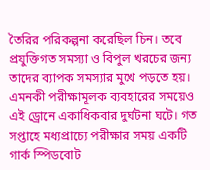তৈরির পরিকল্পনা করেছিল চিন। তবে প্রযুক্তিগত সমস্যা ও বিপুল খরচের জন্য তাদের ব্যাপক সমস্যার মুখে পড়তে হয়। এমনকী পরীক্ষামূলক ব্যবহারের সময়েও এই ড্রোনে একাধিকবার দুর্ঘটনা ঘটে। গত সপ্তাহে মধ্যপ্রাচ্যে পরীক্ষার সময় একটি গার্ক স্পিডবোট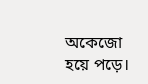অকেজো হয়ে পড়ে।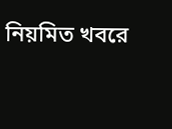নিয়মিত খবরে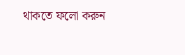থাকতে ফলো করুন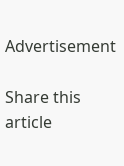Advertisement

Share this article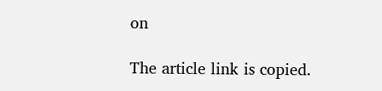on

The article link is copied.